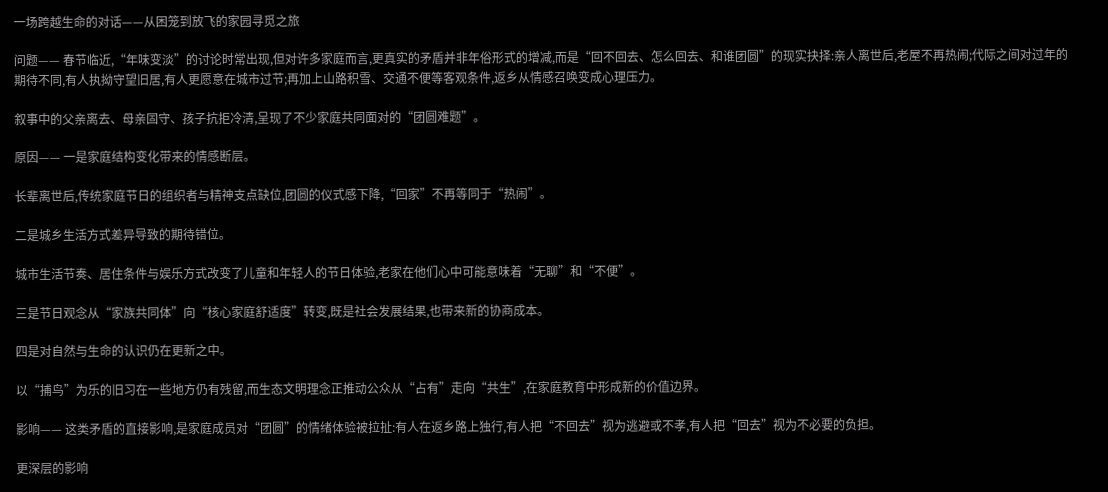一场跨越生命的对话——从困笼到放飞的家园寻觅之旅

问题—— 春节临近,“年味变淡”的讨论时常出现,但对许多家庭而言,更真实的矛盾并非年俗形式的增减,而是“回不回去、怎么回去、和谁团圆”的现实抉择:亲人离世后,老屋不再热闹;代际之间对过年的期待不同,有人执拗守望旧居,有人更愿意在城市过节;再加上山路积雪、交通不便等客观条件,返乡从情感召唤变成心理压力。

叙事中的父亲离去、母亲固守、孩子抗拒冷清,呈现了不少家庭共同面对的“团圆难题”。

原因—— 一是家庭结构变化带来的情感断层。

长辈离世后,传统家庭节日的组织者与精神支点缺位,团圆的仪式感下降,“回家”不再等同于“热闹”。

二是城乡生活方式差异导致的期待错位。

城市生活节奏、居住条件与娱乐方式改变了儿童和年轻人的节日体验,老家在他们心中可能意味着“无聊”和“不便”。

三是节日观念从“家族共同体”向“核心家庭舒适度”转变,既是社会发展结果,也带来新的协商成本。

四是对自然与生命的认识仍在更新之中。

以“捕鸟”为乐的旧习在一些地方仍有残留,而生态文明理念正推动公众从“占有”走向“共生”,在家庭教育中形成新的价值边界。

影响—— 这类矛盾的直接影响,是家庭成员对“团圆”的情绪体验被拉扯:有人在返乡路上独行,有人把“不回去”视为逃避或不孝,有人把“回去”视为不必要的负担。

更深层的影响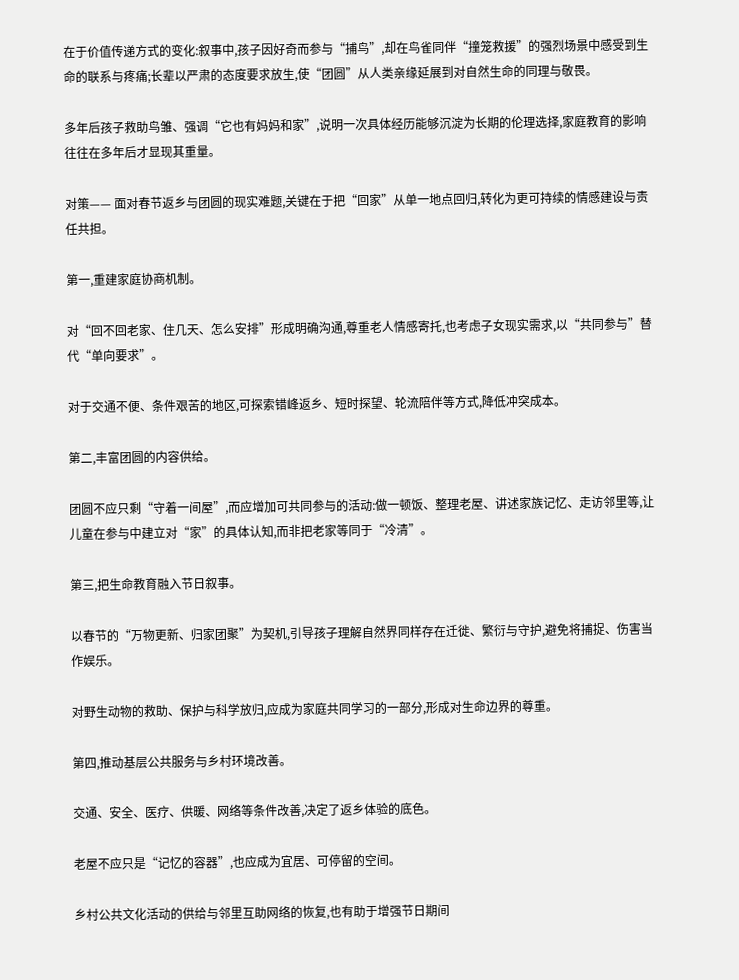在于价值传递方式的变化:叙事中,孩子因好奇而参与“捕鸟”,却在鸟雀同伴“撞笼救援”的强烈场景中感受到生命的联系与疼痛;长辈以严肃的态度要求放生,使“团圆”从人类亲缘延展到对自然生命的同理与敬畏。

多年后孩子救助鸟雏、强调“它也有妈妈和家”,说明一次具体经历能够沉淀为长期的伦理选择,家庭教育的影响往往在多年后才显现其重量。

对策—— 面对春节返乡与团圆的现实难题,关键在于把“回家”从单一地点回归,转化为更可持续的情感建设与责任共担。

第一,重建家庭协商机制。

对“回不回老家、住几天、怎么安排”形成明确沟通,尊重老人情感寄托,也考虑子女现实需求,以“共同参与”替代“单向要求”。

对于交通不便、条件艰苦的地区,可探索错峰返乡、短时探望、轮流陪伴等方式,降低冲突成本。

第二,丰富团圆的内容供给。

团圆不应只剩“守着一间屋”,而应增加可共同参与的活动:做一顿饭、整理老屋、讲述家族记忆、走访邻里等,让儿童在参与中建立对“家”的具体认知,而非把老家等同于“冷清”。

第三,把生命教育融入节日叙事。

以春节的“万物更新、归家团聚”为契机,引导孩子理解自然界同样存在迁徙、繁衍与守护,避免将捕捉、伤害当作娱乐。

对野生动物的救助、保护与科学放归,应成为家庭共同学习的一部分,形成对生命边界的尊重。

第四,推动基层公共服务与乡村环境改善。

交通、安全、医疗、供暖、网络等条件改善,决定了返乡体验的底色。

老屋不应只是“记忆的容器”,也应成为宜居、可停留的空间。

乡村公共文化活动的供给与邻里互助网络的恢复,也有助于增强节日期间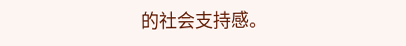的社会支持感。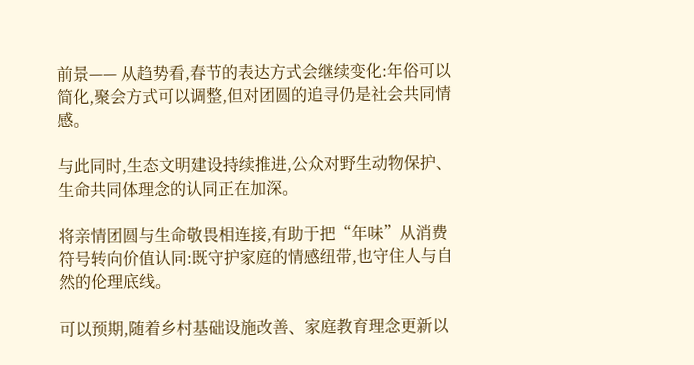前景—— 从趋势看,春节的表达方式会继续变化:年俗可以简化,聚会方式可以调整,但对团圆的追寻仍是社会共同情感。

与此同时,生态文明建设持续推进,公众对野生动物保护、生命共同体理念的认同正在加深。

将亲情团圆与生命敬畏相连接,有助于把“年味”从消费符号转向价值认同:既守护家庭的情感纽带,也守住人与自然的伦理底线。

可以预期,随着乡村基础设施改善、家庭教育理念更新以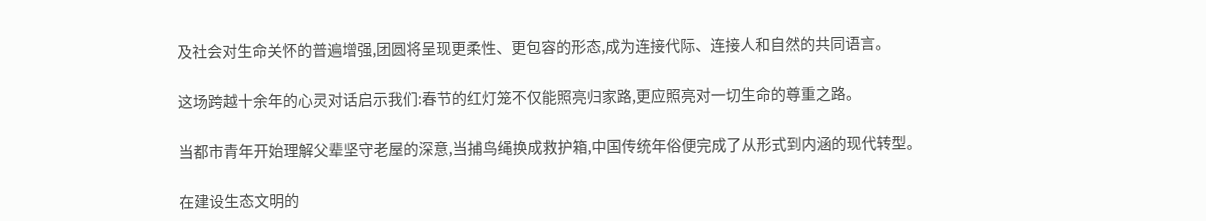及社会对生命关怀的普遍增强,团圆将呈现更柔性、更包容的形态,成为连接代际、连接人和自然的共同语言。

这场跨越十余年的心灵对话启示我们:春节的红灯笼不仅能照亮归家路,更应照亮对一切生命的尊重之路。

当都市青年开始理解父辈坚守老屋的深意,当捕鸟绳换成救护箱,中国传统年俗便完成了从形式到内涵的现代转型。

在建设生态文明的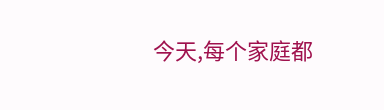今天,每个家庭都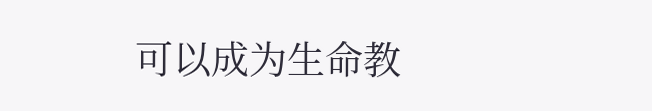可以成为生命教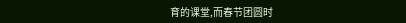育的课堂,而春节团圆时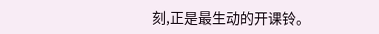刻,正是最生动的开课铃。